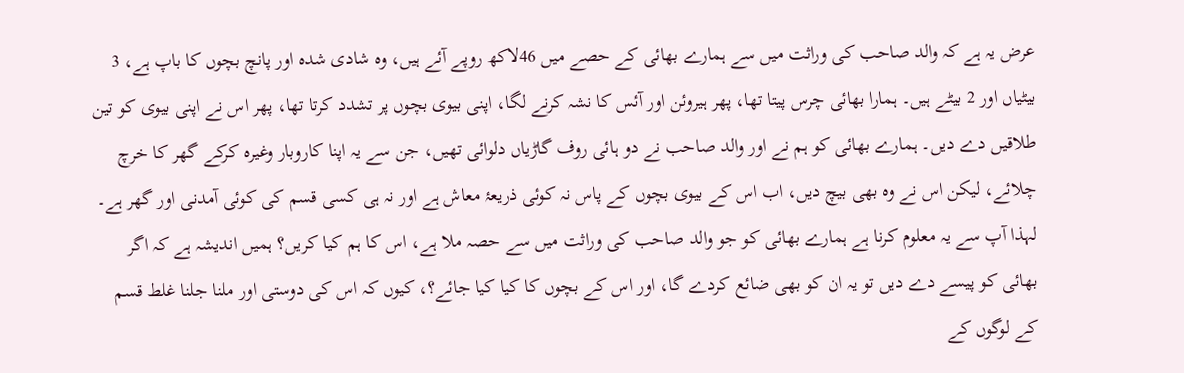عرض یہ ہے کہ والد صاحب کی وراثت میں سے ہمارے بھائی کے حصے میں 46لاکھ روپے آئے ہیں، وہ شادی شدہ اور پانچ بچوں کا باپ ہے، 3 بیٹیاں اور 2 بیٹے ہیں۔ ہمارا بھائی چرس پیتا تھا، پھر ہیروئن اور آئس کا نشہ کرنے لگا، اپنی بیوی بچوں پر تشدد کرتا تھا، پھر اس نے اپنی بیوی کو تین طلاقیں دے دیں۔ ہمارے بھائی کو ہم نے اور والد صاحب نے دو ہائی روف گاڑیاں دلوائی تھیں، جن سے یہ اپنا کاروبار وغیرہ کرکے گھر کا خرچ چلائے، لیکن اس نے وہ بھی بیچ دیں، اب اس کے بیوی بچوں کے پاس نہ کوئی ذریعۂ معاش ہے اور نہ ہی کسی قسم کی کوئی آمدنی اور گھر ہے۔ لہذا آپ سے یہ معلوم کرنا ہے ہمارے بھائی کو جو والد صاحب کی وراثت میں سے حصہ ملا ہے، اس کا ہم کیا کریں؟ ہمیں اندیشہ ہے کہ اگر بھائی کو پیسے دے دیں تو یہ ان کو بھی ضائع کردے گا، اور اس کے بچوں کا کیا کیا جائے؟، کیوں کہ اس کی دوستی اور ملنا جلنا غلط قسم کے لوگوں کے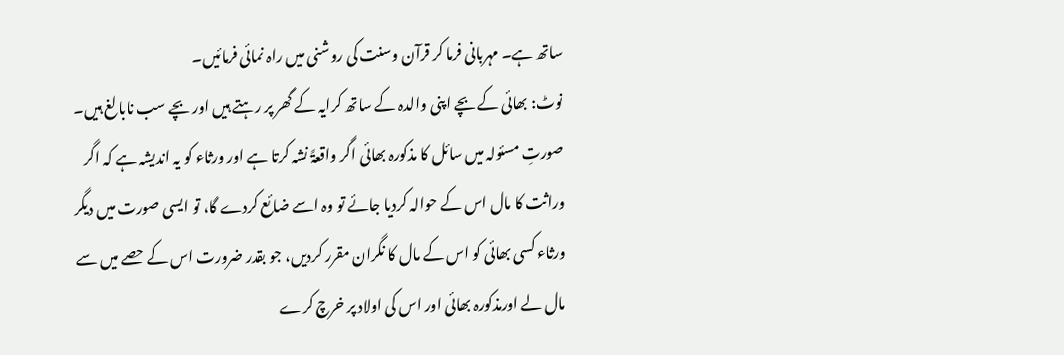ساتھ ہے۔ مہربانی فرما کر قرآن وسنت کی روشنی میں راہ نمائی فرمائیں۔
نوٹ: بھائی کے بچے اپنی والدہ کے ساتھ کرایہ کے گھر پر رہتے ہیں اور بچے سب نابالغ ہیں۔
صورتِ مسئولہ میں سائل کا مذکورہ بھائی اگر واقعۃً نشہ کرتا ہے اور ورثاء کو یہ اندیشہ ہے کہ اگر وراثت کا مال اس کے حوالہ کردیا جائے تو وہ اسے ضائع کردے گا، تو ایسی صورت میں دیگر ورثاء کسی بھائی کو اس کے مال کا نگران مقرر کردیں، جو بقدر ضرورت اس کے حصے میں سے مال لے اورمذکورہ بھائی اور اس کی اولاد پر خرچ کرے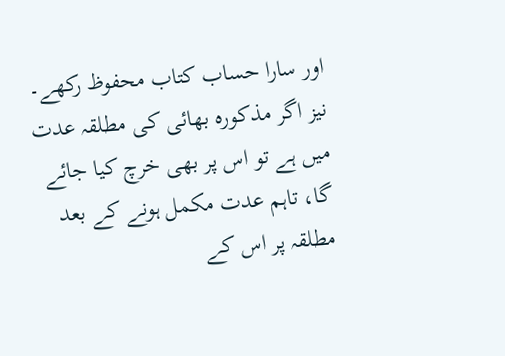اور سارا حساب کتاب محفوظ رکھے۔ نیز اگر مذکورہ بھائی کی مطلقہ عدت میں ہے تو اس پر بھی خرچ کیا جائے گا، تاہم عدت مکمل ہونے کے بعد مطلقہ پر اس کے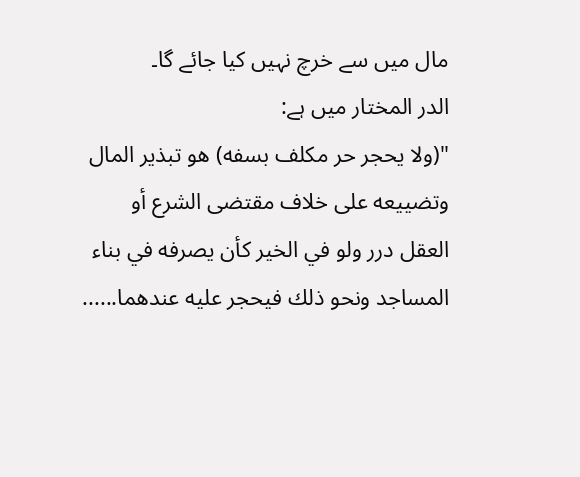مال میں سے خرچ نہیں کیا جائے گا۔
الدر المختار میں ہے:
"(ولا يحجر حر مكلف بسفه) هو تبذير المال وتضييعه على خلاف مقتضى الشرع أو العقل درر ولو في الخير كأن يصرفه في بناء المساجد ونحو ذلك فيحجر عليه عندهما......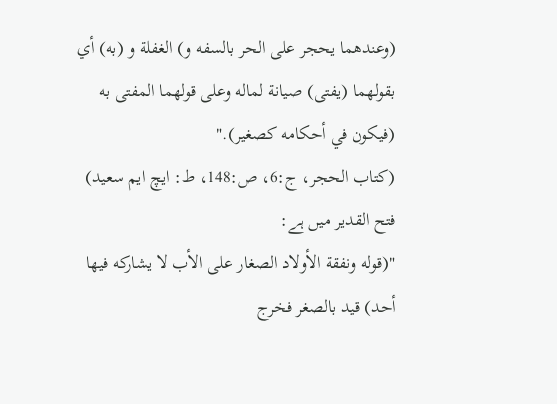(وعندهما يحجر على الحر بالسفه و) الغفلة و (به) أي بقولهما (يفتى) صيانة لماله وعلى قولهما المفتى به (فيكون في أحكامه كصغير)."
(كتاب الحجر، ج:6، ص:148، ط: ايچ ايم سعيد)
فتح القدیر میں ہے:
"(قوله ونفقة الأولاد الصغار على الأب لا يشاركه فيها أحد) قيد بالصغر فخرج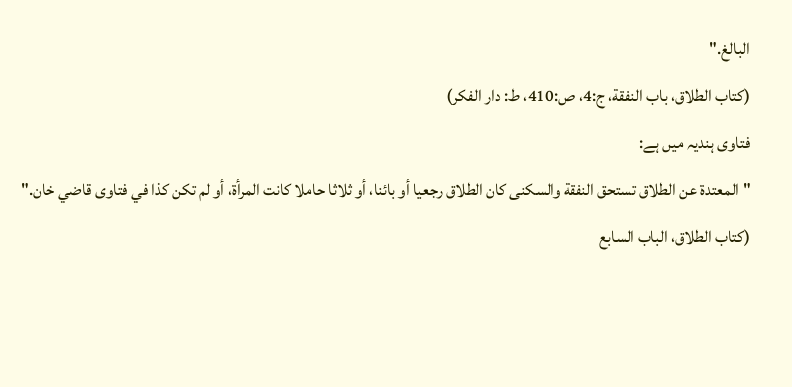البالغ."
(كتاب الطلاق، باب النفقة، ج:4، ص:410، ط: دار الفكر)
فتاوی ہندیہ میں ہے:
"المعتدة عن الطلاق تستحق النفقة والسكنى كان الطلاق رجعيا أو بائنا، أو ثلاثا حاملا كانت المرأة، أو لم تكن كذا في فتاوى قاضي خان."
(کتاب الطلاق، الباب السابع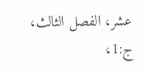عشر، الفصل الثالث، ج:1،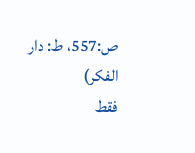ص:557، ط: دار الفکر)
فقط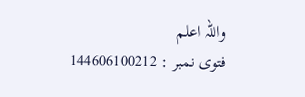واللہ اعلم
فتوی نمبر : 144606100212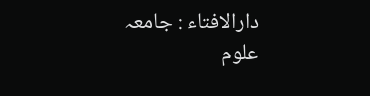دارالافتاء : جامعہ علوم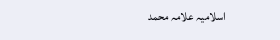اسلامیہ علامہ محمد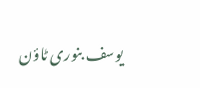یوسف بنوری ٹاؤن